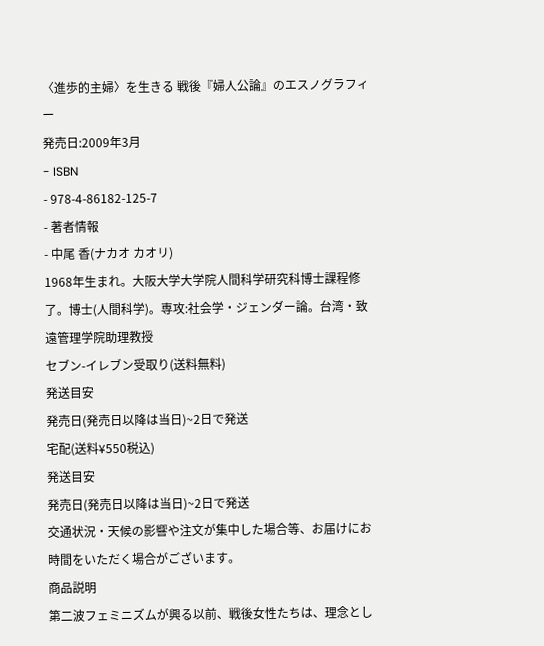〈進歩的主婦〉を生きる 戦後『婦人公論』のエスノグラフィー
発売日:2009年3月
- ISBN
- 978-4-86182-125-7
- 著者情報
- 中尾 香(ナカオ カオリ)
1968年生まれ。大阪大学大学院人間科学研究科博士課程修了。博士(人間科学)。専攻:社会学・ジェンダー論。台湾・致遠管理学院助理教授
セブン-イレブン受取り(送料無料)
発送目安
発売日(発売日以降は当日)~2日で発送
宅配(送料¥550税込)
発送目安
発売日(発売日以降は当日)~2日で発送
交通状況・天候の影響や注文が集中した場合等、お届けにお時間をいただく場合がございます。
商品説明
第二波フェミニズムが興る以前、戦後女性たちは、理念とし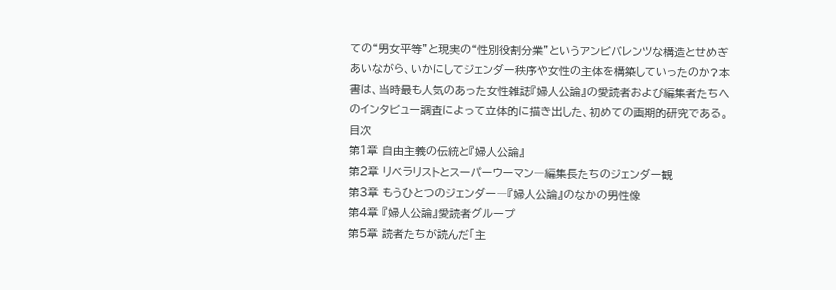ての“男女平等”と現実の“性別役割分業”というアンビバレンツな構造とせめぎあいながら、いかにしてジェンダー秩序や女性の主体を構築していったのか?本書は、当時最も人気のあった女性雑誌『婦人公論』の愛読者および編集者たちへのインタビュー調査によって立体的に描き出した、初めての画期的研究である。
目次
第1章 自由主義の伝統と『婦人公論』
第2章 リベラリストとスーパーウーマン―編集長たちのジェンダー観
第3章 もうひとつのジェンダー―『婦人公論』のなかの男性像
第4章 『婦人公論』愛読者グループ
第5章 読者たちが読んだ「主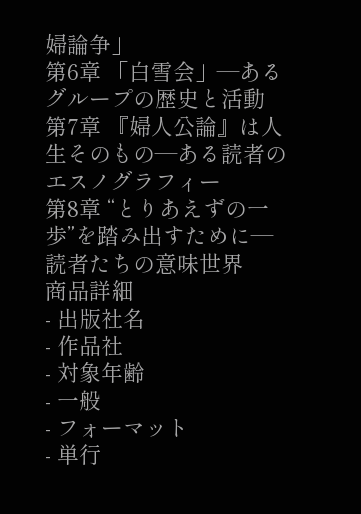婦論争」
第6章 「白雪会」―あるグループの歴史と活動
第7章 『婦人公論』は人生そのもの―ある読者のエスノグラフィー
第8章 “とりあえずの一歩”を踏み出すために―読者たちの意味世界
商品詳細
- 出版社名
- 作品社
- 対象年齢
- 一般
- フォーマット
- 単行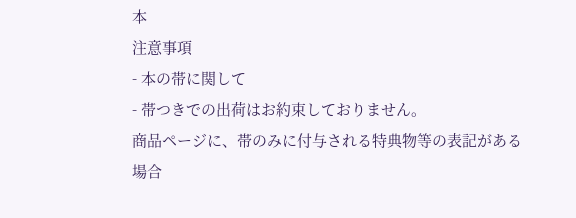本
注意事項
- 本の帯に関して
- 帯つきでの出荷はお約束しておりません。
商品ページに、帯のみに付与される特典物等の表記がある場合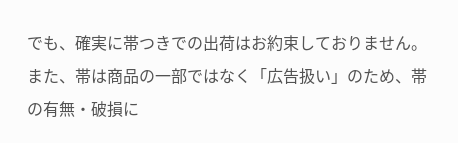でも、確実に帯つきでの出荷はお約束しておりません。
また、帯は商品の一部ではなく「広告扱い」のため、帯の有無・破損に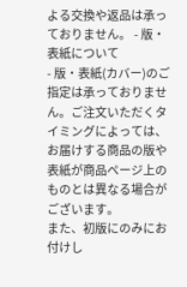よる交換や返品は承っておりません。 - 版・表紙について
- 版・表紙(カバー)のご指定は承っておりません。ご注文いただくタイミングによっては、お届けする商品の版や表紙が商品ページ上のものとは異なる場合がございます。
また、初版にのみにお付けし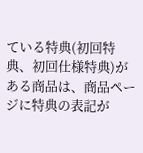ている特典(初回特典、初回仕様特典)がある商品は、商品ページに特典の表記が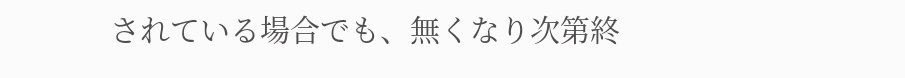されている場合でも、無くなり次第終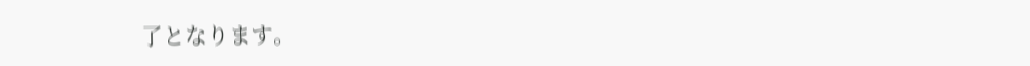了となります。